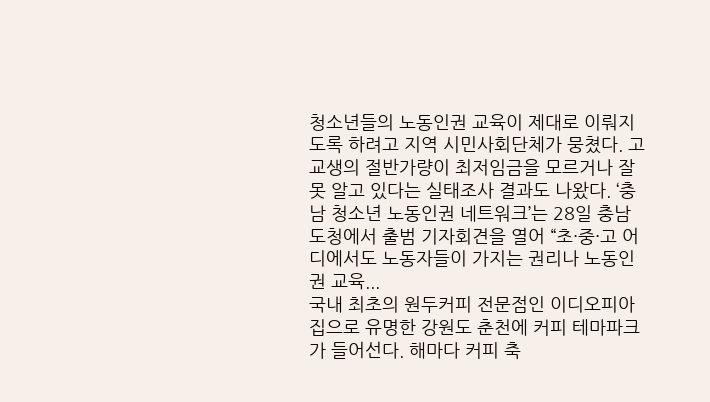청소년들의 노동인권 교육이 제대로 이뤄지도록 하려고 지역 시민사회단체가 뭉쳤다. 고교생의 절반가량이 최저임금을 모르거나 잘못 알고 있다는 실태조사 결과도 나왔다. ‘충남 청소년 노동인권 네트워크’는 28일 충남도청에서 출범 기자회견을 열어 “초·중·고 어디에서도 노동자들이 가지는 권리나 노동인권 교육...
국내 최초의 원두커피 전문점인 이디오피아집으로 유명한 강원도 춘천에 커피 테마파크가 들어선다. 해마다 커피 축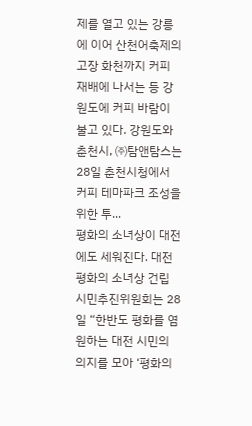제를 열고 있는 강릉에 이어 산천어축제의 고장 화천까지 커피 재배에 나서는 등 강원도에 커피 바람이 불고 있다. 강원도와 춘천시, ㈜탐앤탐스는 28일 춘천시청에서 커피 테마파크 조성을 위한 투...
평화의 소녀상이 대전에도 세워진다. 대전 평화의 소녀상 건립 시민추진위원회는 28일 “한반도 평화를 염원하는 대전 시민의 의지를 모아 ‘평화의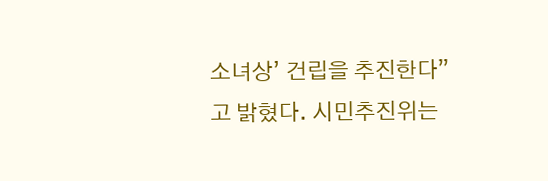소녀상’ 건립을 추진한다”고 밝혔다. 시민추진위는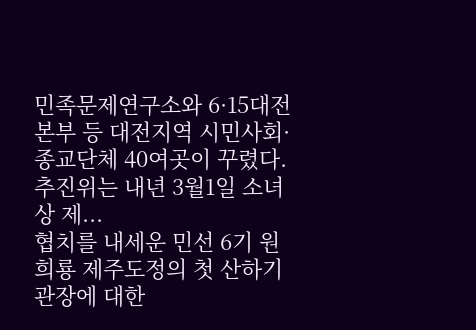민족문제연구소와 6·15대전본부 등 대전지역 시민사회·종교단체 40여곳이 꾸렸다. 추진위는 내년 3월1일 소녀상 제...
협치를 내세운 민선 6기 원희룡 제주도정의 첫 산하기관장에 대한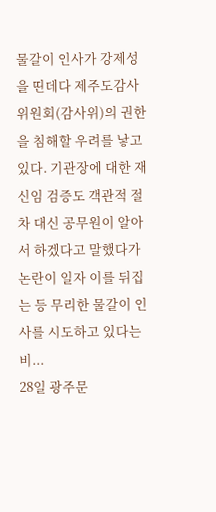물갈이 인사가 강제성을 띤데다 제주도감사위원회(감사위)의 권한을 침해할 우려를 낳고 있다. 기관장에 대한 재신임 검증도 객관적 절차 대신 공무원이 알아서 하겠다고 말했다가 논란이 일자 이를 뒤집는 등 무리한 물갈이 인사를 시도하고 있다는 비...
28일 광주문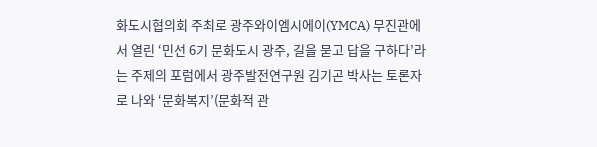화도시협의회 주최로 광주와이엠시에이(YMCA) 무진관에서 열린 ‘민선 6기 문화도시 광주, 길을 묻고 답을 구하다’라는 주제의 포럼에서 광주발전연구원 김기곤 박사는 토론자로 나와 ‘문화복지’(문화적 관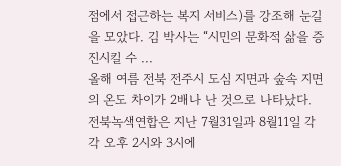점에서 접근하는 복지 서비스)를 강조해 눈길을 모았다. 김 박사는 “시민의 문화적 삶을 증진시킬 수 ...
올해 여름 전북 전주시 도심 지면과 숲속 지면의 온도 차이가 2배나 난 것으로 나타났다. 전북녹색연합은 지난 7월31일과 8월11일 각각 오후 2시와 3시에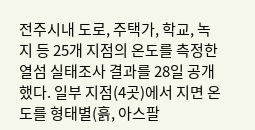전주시내 도로, 주택가, 학교, 녹지 등 25개 지점의 온도를 측정한 열섬 실태조사 결과를 28일 공개했다. 일부 지점(4곳)에서 지면 온도를 형태별(흙, 아스팔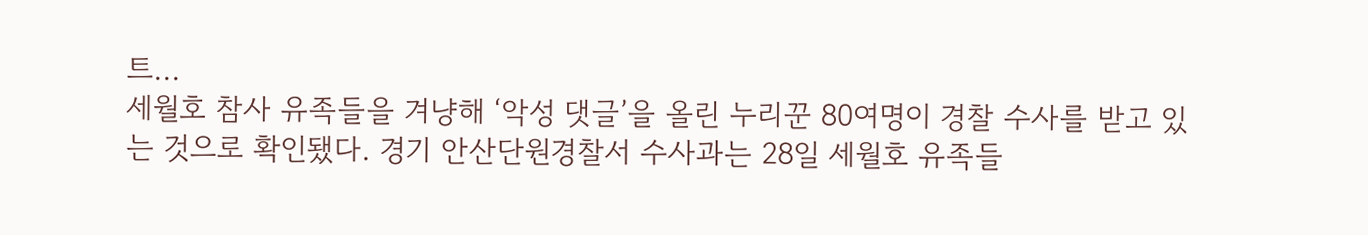트...
세월호 참사 유족들을 겨냥해 ‘악성 댓글’을 올린 누리꾼 80여명이 경찰 수사를 받고 있는 것으로 확인됐다. 경기 안산단원경찰서 수사과는 28일 세월호 유족들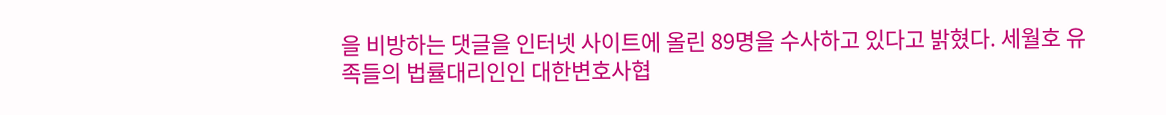을 비방하는 댓글을 인터넷 사이트에 올린 89명을 수사하고 있다고 밝혔다. 세월호 유족들의 법률대리인인 대한변호사협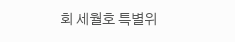회 세월호 특별위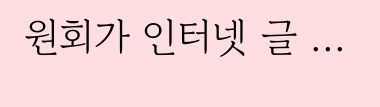원회가 인터넷 글 ...